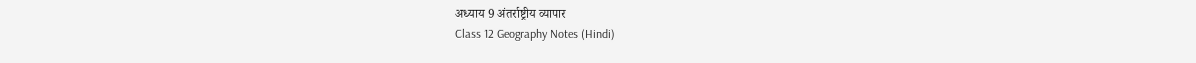अध्याय 9 अंतर्राष्ट्रीय व्यापार
Class 12 Geography Notes (Hindi)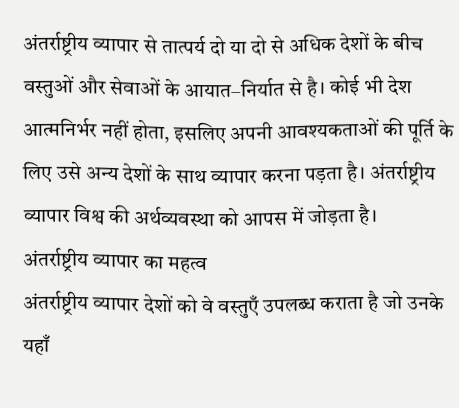अंतर्राष्ट्रीय व्यापार से तात्पर्य दो या दो से अधिक देशों के बीच वस्तुओं और सेवाओं के आयात–निर्यात से है। कोई भी देश आत्मनिर्भर नहीं होता, इसलिए अपनी आवश्यकताओं की पूर्ति के लिए उसे अन्य देशों के साथ व्यापार करना पड़ता है। अंतर्राष्ट्रीय व्यापार विश्व की अर्थव्यवस्था को आपस में जोड़ता है।
अंतर्राष्ट्रीय व्यापार का महत्व
अंतर्राष्ट्रीय व्यापार देशों को वे वस्तुएँ उपलब्ध कराता है जो उनके यहाँ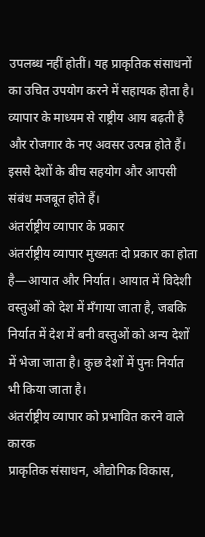उपलब्ध नहीं होतीं। यह प्राकृतिक संसाधनों का उचित उपयोग करने में सहायक होता है। व्यापार के माध्यम से राष्ट्रीय आय बढ़ती है और रोजगार के नए अवसर उत्पन्न होते हैं। इससे देशों के बीच सहयोग और आपसी संबंध मजबूत होते हैं।
अंतर्राष्ट्रीय व्यापार के प्रकार
अंतर्राष्ट्रीय व्यापार मुख्यतः दो प्रकार का होता है—आयात और निर्यात। आयात में विदेशी वस्तुओं को देश में मँगाया जाता है, जबकि निर्यात में देश में बनी वस्तुओं को अन्य देशों में भेजा जाता है। कुछ देशों में पुनः निर्यात भी किया जाता है।
अंतर्राष्ट्रीय व्यापार को प्रभावित करने वाले कारक
प्राकृतिक संसाधन, औद्योगिक विकास,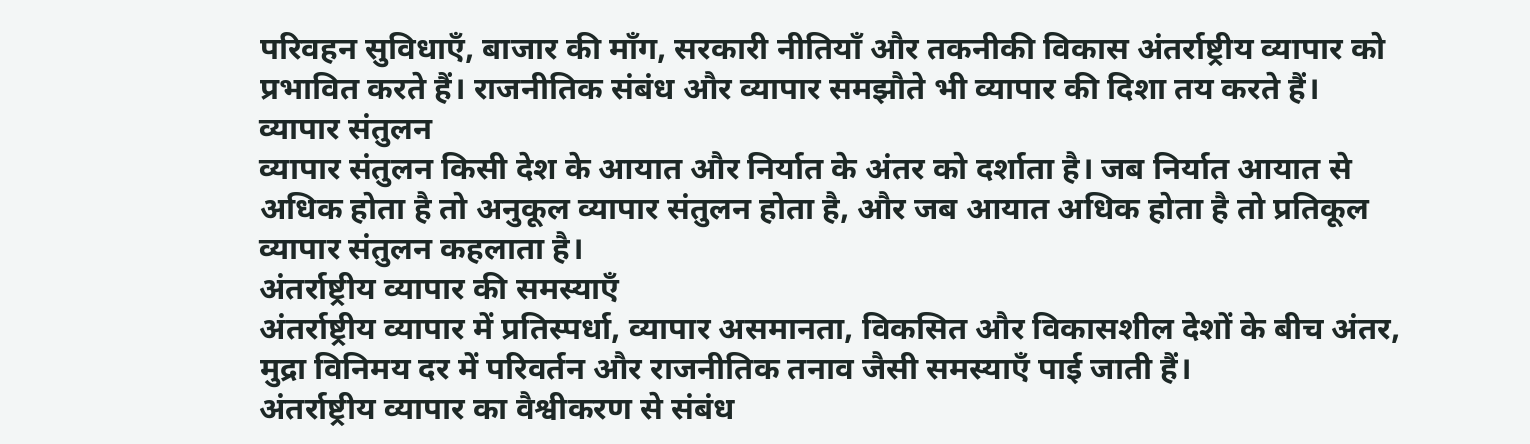परिवहन सुविधाएँ, बाजार की माँग, सरकारी नीतियाँ और तकनीकी विकास अंतर्राष्ट्रीय व्यापार को प्रभावित करते हैं। राजनीतिक संबंध और व्यापार समझौते भी व्यापार की दिशा तय करते हैं।
व्यापार संतुलन
व्यापार संतुलन किसी देश के आयात और निर्यात के अंतर को दर्शाता है। जब निर्यात आयात से अधिक होता है तो अनुकूल व्यापार संतुलन होता है, और जब आयात अधिक होता है तो प्रतिकूल व्यापार संतुलन कहलाता है।
अंतर्राष्ट्रीय व्यापार की समस्याएँ
अंतर्राष्ट्रीय व्यापार में प्रतिस्पर्धा, व्यापार असमानता, विकसित और विकासशील देशों के बीच अंतर, मुद्रा विनिमय दर में परिवर्तन और राजनीतिक तनाव जैसी समस्याएँ पाई जाती हैं।
अंतर्राष्ट्रीय व्यापार का वैश्वीकरण से संबंध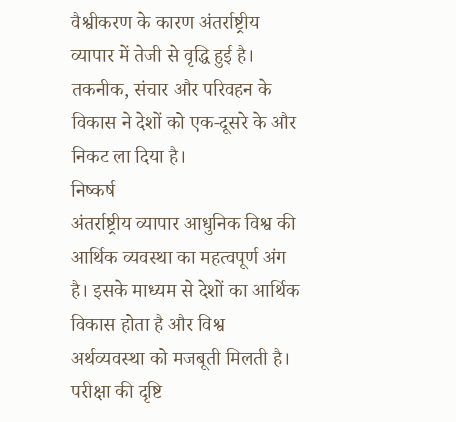वैश्वीकरण के कारण अंतर्राष्ट्रीय व्यापार में तेजी से वृद्धि हुई है। तकनीक, संचार और परिवहन के विकास ने देशों को एक-दूसरे के और निकट ला दिया है।
निष्कर्ष
अंतर्राष्ट्रीय व्यापार आधुनिक विश्व की आर्थिक व्यवस्था का महत्वपूर्ण अंग है। इसके माध्यम से देशों का आर्थिक विकास होता है और विश्व अर्थव्यवस्था को मजबूती मिलती है। परीक्षा की दृष्टि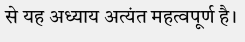से यह अध्याय अत्यंत महत्वपूर्ण है।